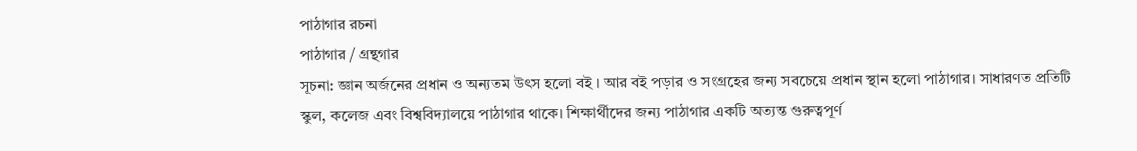পাঠাগার রচনা
পাঠাগার / গ্রন্থগার
সূচনা: জ্ঞান অর্জনের প্রধান ও অন্যতম উৎস হলো বই । আর বই পড়ার ও সংগ্রহের জন্য সবচেয়ে প্রধান স্থান হলো পাঠাগার। সাধারণত প্রতিটি স্কুল, কলেজ এবং বিশ্ববিদ্যালয়ে পাঠাগার থাকে। শিক্ষার্থীদের জন্য পাঠাগার একটি অত্যন্ত গুরুত্বপূর্ণ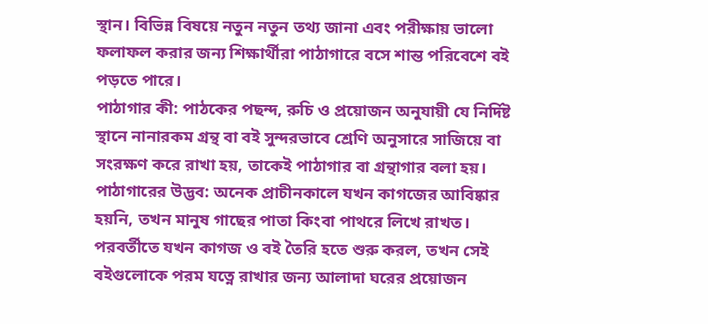স্থান। বিভিন্ন বিষয়ে নতুন নতুন তথ্য জানা এবং পরীক্ষায় ভালো ফলাফল করার জন্য শিক্ষার্থীরা পাঠাগারে বসে শান্ত পরিবেশে বই পড়তে পারে।
পাঠাগার কী: পাঠকের পছন্দ, রুচি ও প্রয়োজন অনুযায়ী যে নির্দিষ্ট স্থানে নানারকম গ্রন্থ বা বই সুন্দরভাবে শ্রেণি অনুসারে সাজিয়ে বা সংরক্ষণ করে রাখা হয়, তাকেই পাঠাগার বা গ্রন্থাগার বলা হয়।
পাঠাগারের উদ্ভব: অনেক প্রাচীনকালে যখন কাগজের আবিষ্কার হয়নি, তখন মানুষ গাছের পাতা কিংবা পাথরে লিখে রাখত। পরবর্তীতে যখন কাগজ ও বই তৈরি হতে শুরু করল, তখন সেই বইগুলোকে পরম যত্নে রাখার জন্য আলাদা ঘরের প্রয়োজন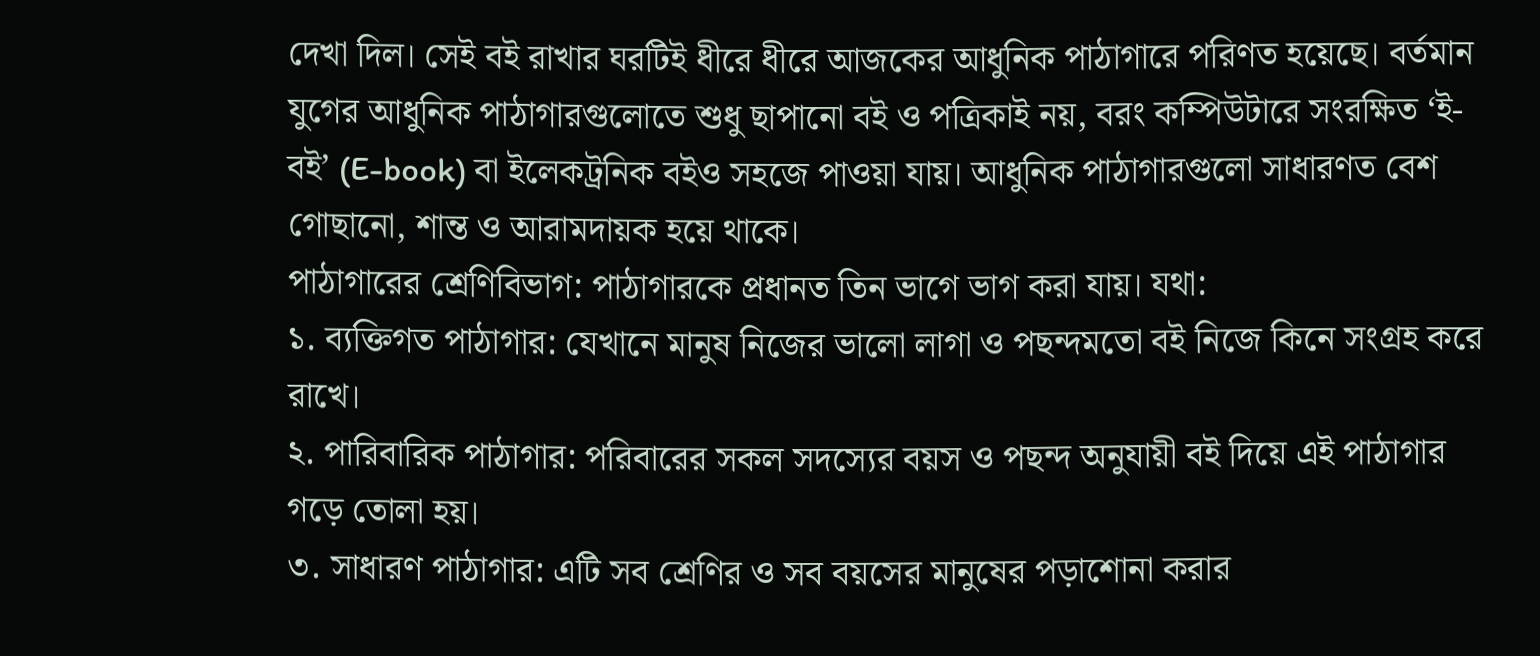দেখা দিল। সেই বই রাখার ঘরটিই ধীরে ধীরে আজকের আধুনিক পাঠাগারে পরিণত হয়েছে। বর্তমান যুগের আধুনিক পাঠাগারগুলোতে শুধু ছাপানো বই ও পত্রিকাই নয়, বরং কম্পিউটারে সংরক্ষিত ‘ই-বই’ (E-book) বা ইলেকট্রনিক বইও সহজে পাওয়া যায়। আধুনিক পাঠাগারগুলো সাধারণত বেশ গোছানো, শান্ত ও আরামদায়ক হয়ে থাকে।
পাঠাগারের শ্রেণিবিভাগ: পাঠাগারকে প্রধানত তিন ভাগে ভাগ করা যায়। যথা:
১. ব্যক্তিগত পাঠাগার: যেখানে মানুষ নিজের ভালো লাগা ও পছন্দমতো বই নিজে কিনে সংগ্রহ করে রাখে।
২. পারিবারিক পাঠাগার: পরিবারের সকল সদস্যের বয়স ও পছন্দ অনুযায়ী বই দিয়ে এই পাঠাগার গড়ে তোলা হয়।
৩. সাধারণ পাঠাগার: এটি সব শ্রেণির ও সব বয়সের মানুষের পড়াশোনা করার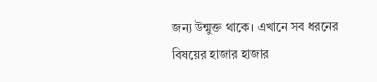জন্য উন্মুক্ত থাকে। এখানে সব ধরনের বিষয়ের হাজার হাজার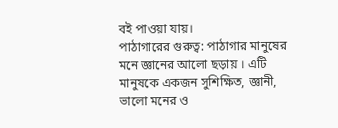বই পাওয়া যায়।
পাঠাগারের গুরুত্ব: পাঠাগার মানুষের মনে জ্ঞানের আলো ছড়ায় । এটি মানুষকে একজন সুশিক্ষিত, জ্ঞানী, ভালো মনের ও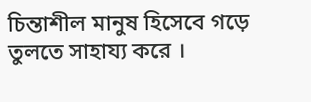চিন্তাশীল মানুষ হিসেবে গড়ে তুলতে সাহায্য করে ।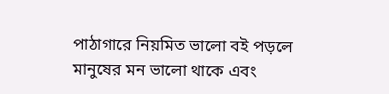পাঠাগারে নিয়মিত ভালো বই পড়লে মানুষের মন ভালো থাকে এবং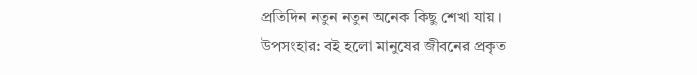প্রতিদিন নতুন নতুন অনেক কিছু শেখা যায় ।
উপসংহার: বই হলো মানুষের জীবনের প্রকৃত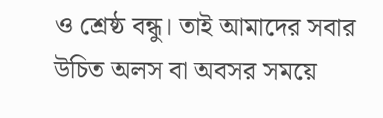ও শ্রেষ্ঠ বন্ধু। তাই আমাদের সবার উচিত অলস বা অবসর সময়ে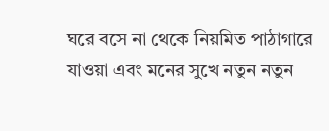ঘরে বসে না থেকে নিয়মিত পাঠাগারে যাওয়া এবং মনের সুখে নতুন নতুন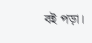বই পড়া।